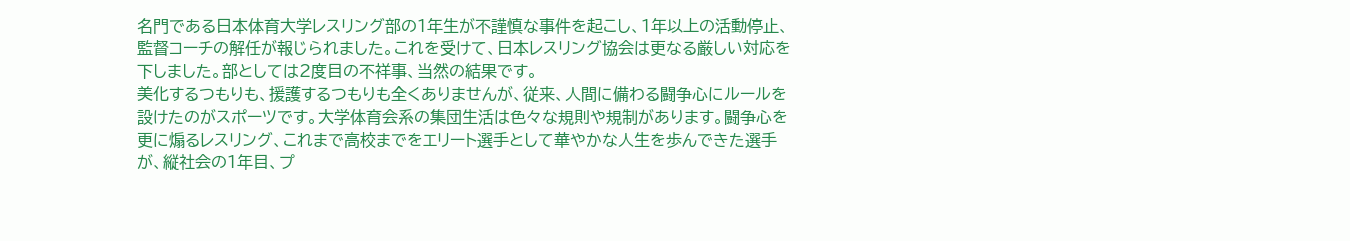名門である日本体育大学レスリング部の1年生が不謹慎な事件を起こし、1年以上の活動停止、監督コーチの解任が報じられました。これを受けて、日本レスリング協会は更なる厳しい対応を下しました。部としては2度目の不祥事、当然の結果です。
美化するつもりも、援護するつもりも全くありませんが、従来、人間に備わる闘争心にルールを設けたのがスポーツです。大学体育会系の集団生活は色々な規則や規制があります。闘争心を更に煽るレスリング、これまで高校までをエリート選手として華やかな人生を歩んできた選手が、縦社会の1年目、プ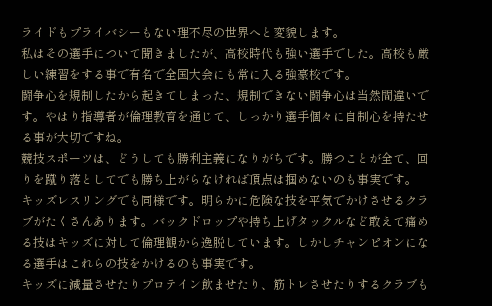ライドもプライバシーもない理不尽の世界へと変貌します。
私はその選手について聞きましたが、高校時代も強い選手でした。高校も厳しい練習をする事で有名で全国大会にも常に入る強豪校です。
闘争心を規制したから起きてしまった、規制できない闘争心は当然間違いです。やはり指導者が倫理教育を通じて、しっかり選手個々に自制心を持たせる事が大切ですね。
競技スポーツは、どうしても勝利主義になりがちです。勝つことが全て、回りを蹴り落としてでも勝ち上がらなければ頂点は掴めないのも事実です。
キッズレスリングでも同様です。明らかに危険な技を平気でかけさせるクラブがたくさんあります。バックドロップや持ち上げタックルなど敢えて痛める技はキッズに対して倫理観から逸脱しています。しかしチャンピオンになる選手はこれらの技をかけるのも事実です。
キッズに減量させたりプロテイン飲ませたり、筋トレさせたりするクラブも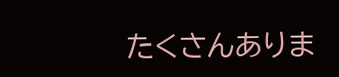たくさんありま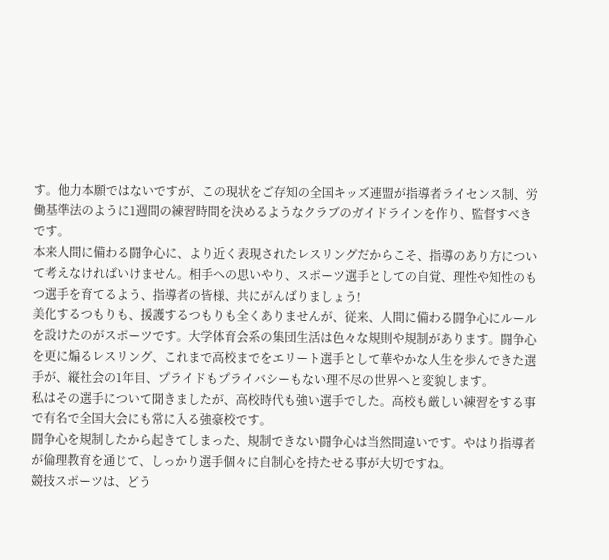す。他力本願ではないですが、この現状をご存知の全国キッズ連盟が指導者ライセンス制、労働基準法のように1週間の練習時間を決めるようなクラブのガイドラインを作り、監督すべきです。
本来人間に備わる闘争心に、より近く表現されたレスリングだからこそ、指導のあり方について考えなければいけません。相手への思いやり、スポーツ選手としての自覚、理性や知性のもつ選手を育てるよう、指導者の皆様、共にがんばりましょう!
美化するつもりも、援護するつもりも全くありませんが、従来、人間に備わる闘争心にルールを設けたのがスポーツです。大学体育会系の集団生活は色々な規則や規制があります。闘争心を更に煽るレスリング、これまで高校までをエリート選手として華やかな人生を歩んできた選手が、縦社会の1年目、プライドもプライバシーもない理不尽の世界へと変貌します。
私はその選手について聞きましたが、高校時代も強い選手でした。高校も厳しい練習をする事で有名で全国大会にも常に入る強豪校です。
闘争心を規制したから起きてしまった、規制できない闘争心は当然間違いです。やはり指導者が倫理教育を通じて、しっかり選手個々に自制心を持たせる事が大切ですね。
競技スポーツは、どう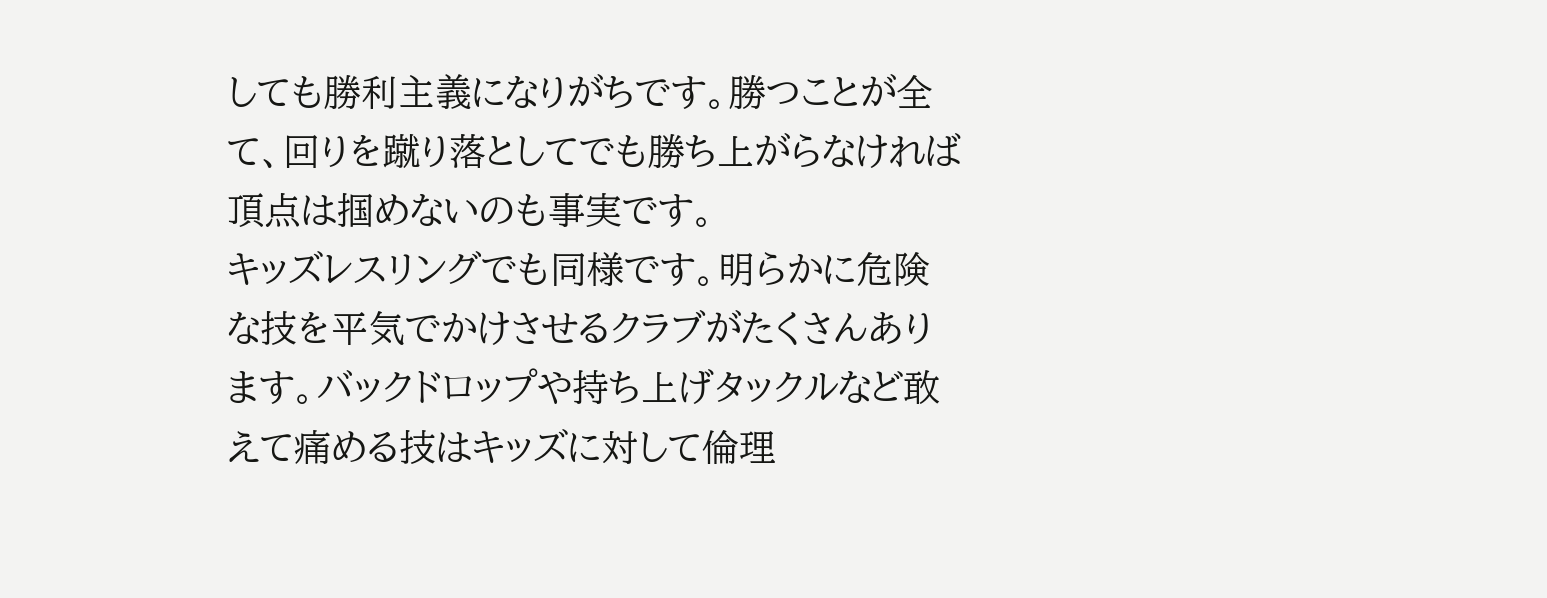しても勝利主義になりがちです。勝つことが全て、回りを蹴り落としてでも勝ち上がらなければ頂点は掴めないのも事実です。
キッズレスリングでも同様です。明らかに危険な技を平気でかけさせるクラブがたくさんあります。バックドロップや持ち上げタックルなど敢えて痛める技はキッズに対して倫理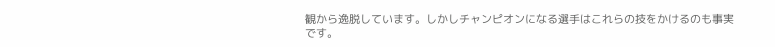観から逸脱しています。しかしチャンピオンになる選手はこれらの技をかけるのも事実です。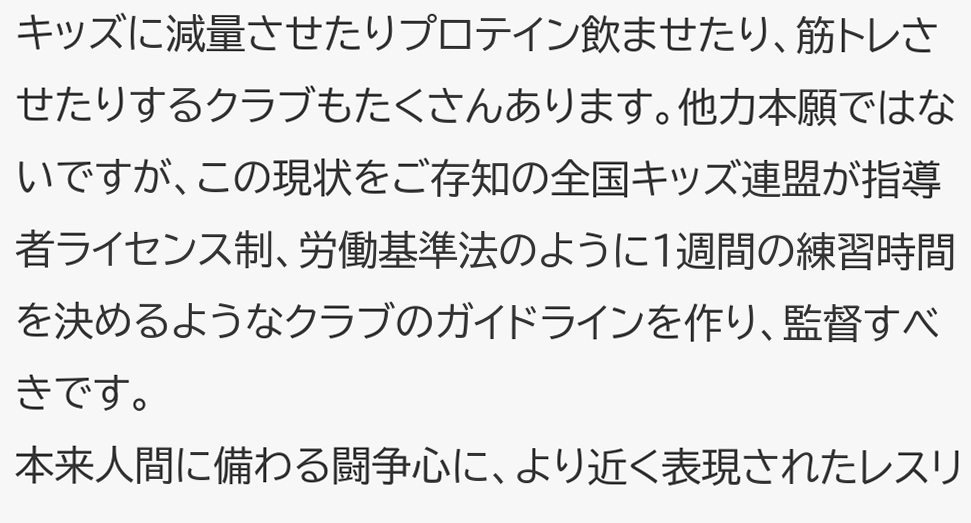キッズに減量させたりプロテイン飲ませたり、筋トレさせたりするクラブもたくさんあります。他力本願ではないですが、この現状をご存知の全国キッズ連盟が指導者ライセンス制、労働基準法のように1週間の練習時間を決めるようなクラブのガイドラインを作り、監督すべきです。
本来人間に備わる闘争心に、より近く表現されたレスリ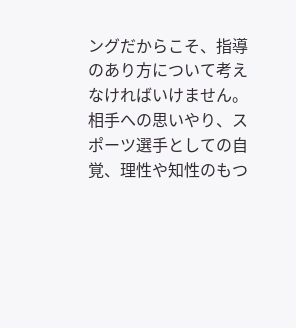ングだからこそ、指導のあり方について考えなければいけません。相手への思いやり、スポーツ選手としての自覚、理性や知性のもつ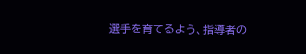選手を育てるよう、指導者の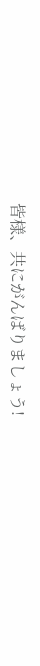皆様、共にがんばりましょう!